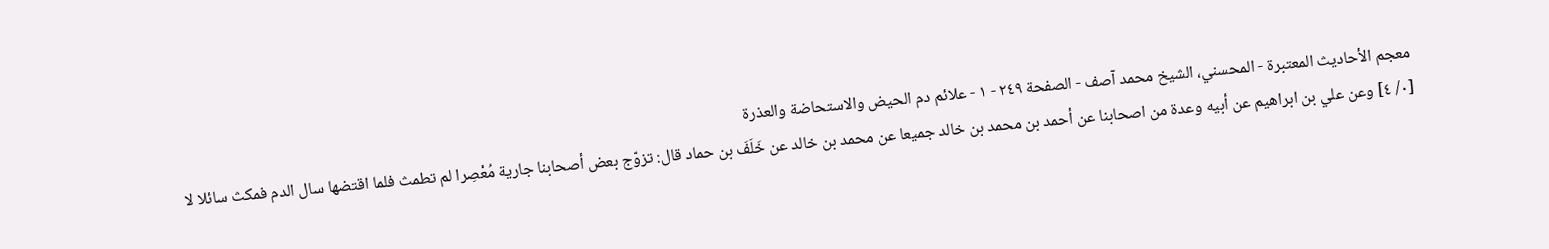معجم الأحاديث المعتبرة - المحسني، الشيخ محمد آصف - الصفحة ٢٤٩ - ١ - علائم دم الحيض والاستحاضة والعذرة
[٠/ ٤] وعن علي بن ابراهيم عن أبيه وعدة من اصحابنا عن أحمد بن محمد بن خالد جميعا عن محمد بن خالد عن خَلَفَ بن حماد قال: تزوّج بعض أصحابنا جارية مُعْصِرا لم تطمث فلما اقتضها سال الدم فمكث سائلا لا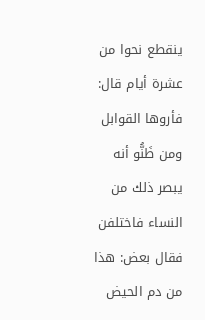ينقطع نحوا من عشرة أيام قال: فأروها القوابل ومن ظَنُّو أنه يبصر ذلك من النساء فاختلفن فقال بعض: هذا من دم الحيض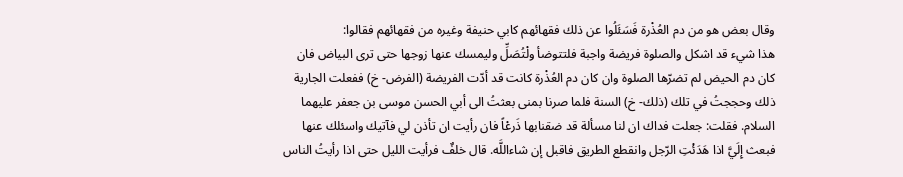وقال بعض هو من دم العُذْرة فَسَئَلُوا عن ذلك فقهائهم كابي حنيفة وغيره من فقهائهم فقالوا:
هذا شيء قد اشكل والصلوة فريضة واجبة فلتتوضأ ولْتُصَلِّ وليمسك عنها زوجها حتى ترى البياض فان كان دم الحيض لم تضرّها الصلوة وان كان دم العُذْرة كانت قد أدّت الفريضة (الفرض- خ) ففعلت الجارية ذلك وحججتُ في تلك (ذلك- خ) السنة فلما صرنا بمنى بعثتُ الى أبي الحسن موسى بن جعفر عليهما السلام. فقلت: جعلت فداك ان لنا مسألة قد ضقنابها ذَرعْاً فان رأيت ان تأذن لي فآتيك واسئلك عنها فبعث إِلَيَّ اذا هَدَئْتِ الرّجل وانقطع الطريق فاقبل إن شاءاللَّه. قال خلفٌ فرأيت الليل حتى اذا رأيتُ الناس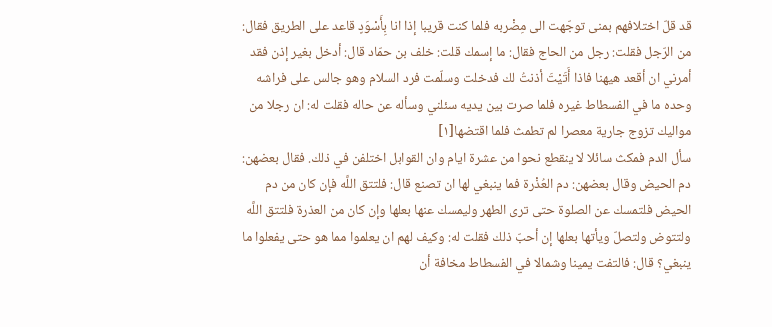قد قلّ اختلافهم بمنى توجّهت الى مِضْربه فلما كنت قريبا إذا انا بِأَسْوَدٍ قاعد على الطريق فقال:
من الرّجل فقلت: رجل من الحاج فقال: ما إسمك قلت: خلف بن حمّاد قال: أدخل بغير إذن فقد أمرني ان أقعد هيهنا فاذا أَتَيْتَ أذنتُ لك فدخلت وسلّمت فرد السلام وهو جالس على فراشه وحده ما في الفسطاط غيره فلما صرت بين يديه سئلني وسأله عن حاله فقلت له: ان رجلا من مواليك تزوج جارية معصرا لم تطمث فلما اقتضها[١]
سأل الدم فمكث سائلا لا ينقطع نحوا من عشرة ايام وان القوابل اختلفن في ذلك. فقال بعضهن: دم الحيض وقال بعضهن: دم العُذْرة فما ينبغي لها ان تصنع قال: فلتتق اللَّه فإن كان من دم الحيض فلتمسك عن الصلوة حتى ترى الطهر وليمسك عنها بعلها وإن كان من العذرة فلتتق اللَّه ولتتوض ولتصلّ ويأتها بعلها إن أحبّ ذلك فقلت له: وكيف لهم ان يعلموا مما هو حتى يفعلوا ما ينبغي؟ قال: فالتفت يمينا وشمالا في الفسطاط مخافة أن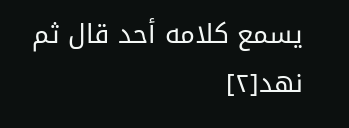يسمع كلامه أحد قال ثم نهد[٢]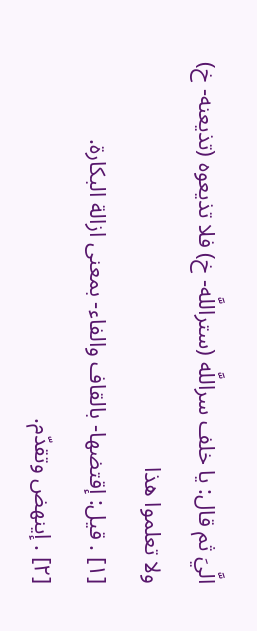الَّيَ ثم قال: يا خلف سراللَّه (ستراللَّه- خ) فلا تذيعوه (تذيعنه- خ) ولا تعلموا هذا
[١] . قيل: إقتضها- بالقاف والفاء- بمعنى ازالة البكارة.
[٢] . إينهض وتقدّم.